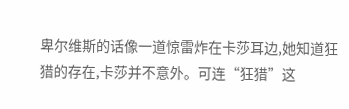卑尔维斯的话像一道惊雷炸在卡莎耳边,她知道狂猎的存在,卡莎并不意外。可连“狂猎”这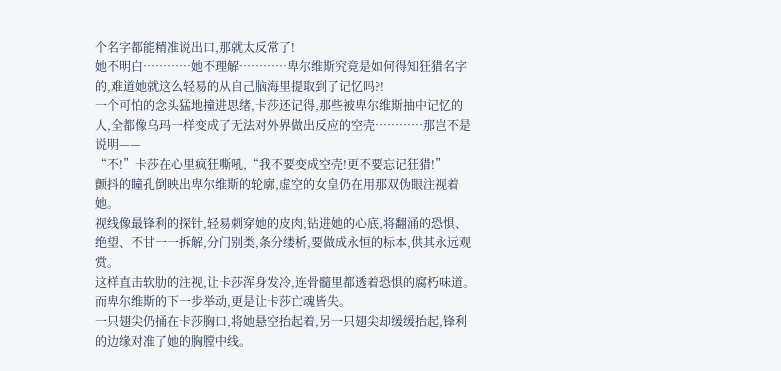个名字都能精准说出口,那就太反常了!
她不明白…………她不理解…………卑尔维斯究竟是如何得知狂猎名字的,难道她就这么轻易的从自己脑海里提取到了记忆吗?!
一个可怕的念头猛地撞进思绪,卡莎还记得,那些被卑尔维斯抽中记忆的人,全都像乌玛一样变成了无法对外界做出反应的空壳…………那岂不是说明——
“不!”卡莎在心里疯狂嘶吼,“我不要变成空壳!更不要忘记狂猎!”
颤抖的瞳孔倒映出卑尔维斯的轮廓,虚空的女皇仍在用那双伪眼注视着她。
视线像最锋利的探针,轻易刺穿她的皮肉,钻进她的心底,将翻涌的恐惧、绝望、不甘一一拆解,分门别类,条分缕析,要做成永恒的标本,供其永远观赏。
这样直击软肋的注视,让卡莎浑身发冷,连骨髓里都透着恐惧的腐朽味道。而卑尔维斯的下一步举动,更是让卡莎亡魂皆失。
一只翅尖仍捅在卡莎胸口,将她悬空抬起着,另一只翅尖却缓缓抬起,锋利的边缘对准了她的胸膛中线。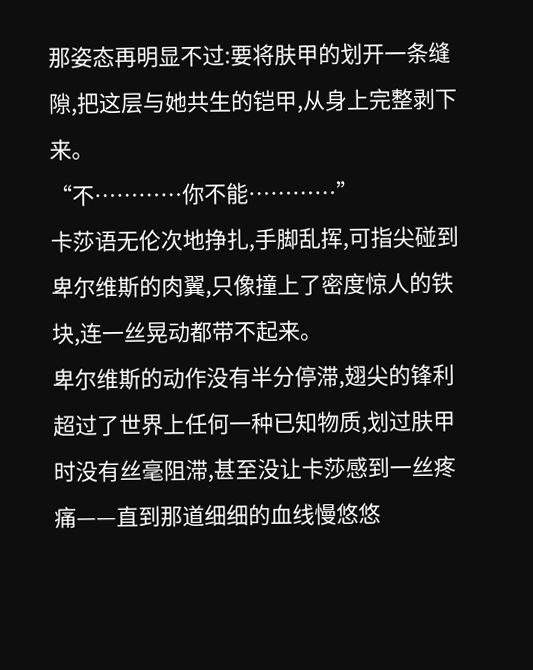那姿态再明显不过:要将肤甲的划开一条缝隙,把这层与她共生的铠甲,从身上完整剥下来。
“不…………你不能…………”
卡莎语无伦次地挣扎,手脚乱挥,可指尖碰到卑尔维斯的肉翼,只像撞上了密度惊人的铁块,连一丝晃动都带不起来。
卑尔维斯的动作没有半分停滞,翅尖的锋利超过了世界上任何一种已知物质,划过肤甲时没有丝毫阻滞,甚至没让卡莎感到一丝疼痛——直到那道细细的血线慢悠悠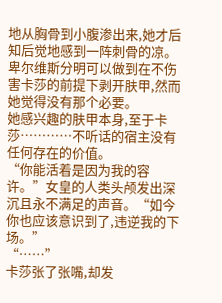地从胸骨到小腹渗出来,她才后知后觉地感到一阵刺骨的凉。
卑尔维斯分明可以做到在不伤害卡莎的前提下剥开肤甲,然而她觉得没有那个必要。
她感兴趣的肤甲本身,至于卡莎…………不听话的宿主没有任何存在的价值。
“你能活着是因为我的容许。”女皇的人类头颅发出深沉且永不满足的声音。“如今你也应该意识到了,违逆我的下场。”
“……”
卡莎张了张嘴,却发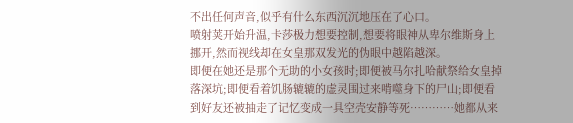不出任何声音,似乎有什么东西沉沉地压在了心口。
喷射荚开始升温,卡莎极力想要控制,想要将眼神从卑尔维斯身上挪开,然而视线却在女皇那双发光的伪眼中越陷越深。
即便在她还是那个无助的小女孩时;即便被马尔扎哈献祭给女皇掉落深坑;即便看着饥肠辘辘的虚灵围过来啃噬身下的尸山;即便看到好友还被抽走了记忆变成一具空壳安静等死…………她都从来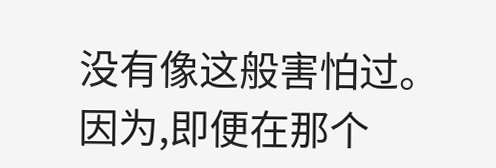没有像这般害怕过。
因为,即便在那个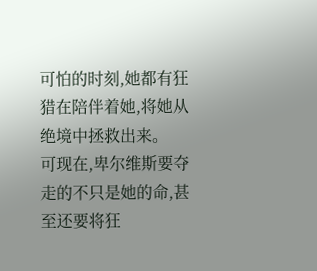可怕的时刻,她都有狂猎在陪伴着她,将她从绝境中拯救出来。
可现在,卑尔维斯要夺走的不只是她的命,甚至还要将狂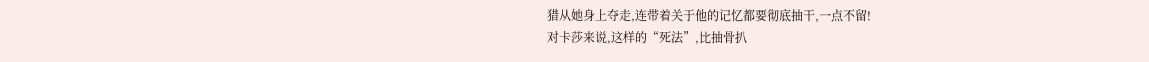猎从她身上夺走,连带着关于他的记忆都要彻底抽干,一点不留!
对卡莎来说,这样的“死法”,比抽骨扒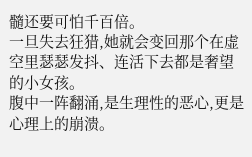髓还要可怕千百倍。
一旦失去狂猎,她就会变回那个在虚空里瑟瑟发抖、连活下去都是奢望的小女孩。
腹中一阵翻涌,是生理性的恶心,更是心理上的崩溃。